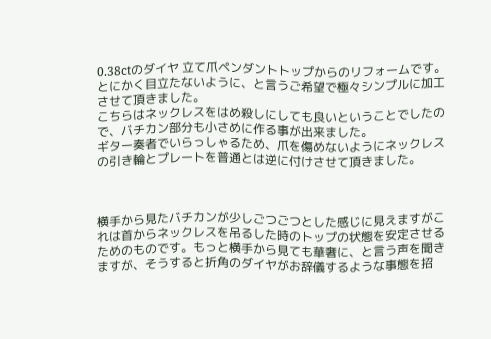0.38ctのダイヤ 立て爪ペンダントトップからのリフォームです。
とにかく目立たないように、と言うご希望で極々シンプルに加工させて頂きました。
こちらはネックレスをはめ殺しにしても良いということでしたので、バチカン部分も小さめに作る事が出来ました。
ギター奏者でいらっしゃるため、爪を傷めないようにネックレスの引き輪とプレートを普通とは逆に付けさせて頂きました。



横手から見たバチカンが少しごつごつとした感じに見えますがこれは首からネックレスを吊るした時のトップの状態を安定させるためのものです。もっと横手から見ても華奢に、と言う声を聞きますが、そうすると折角のダイヤがお辞儀するような事態を招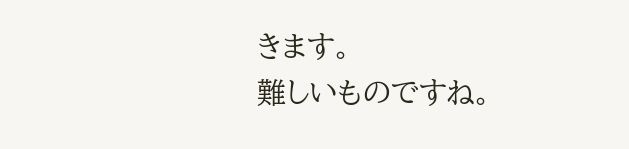きます。
難しいものですね。